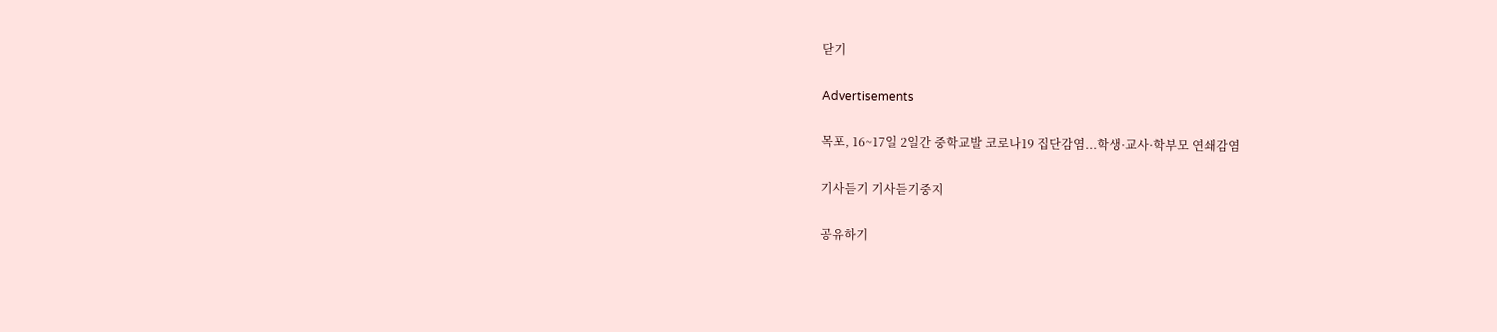닫기

Advertisements

목포, 16~17일 2일간 중학교발 코로나19 집단감염...학생·교사·학부모 연쇄감염

기사듣기 기사듣기중지

공유하기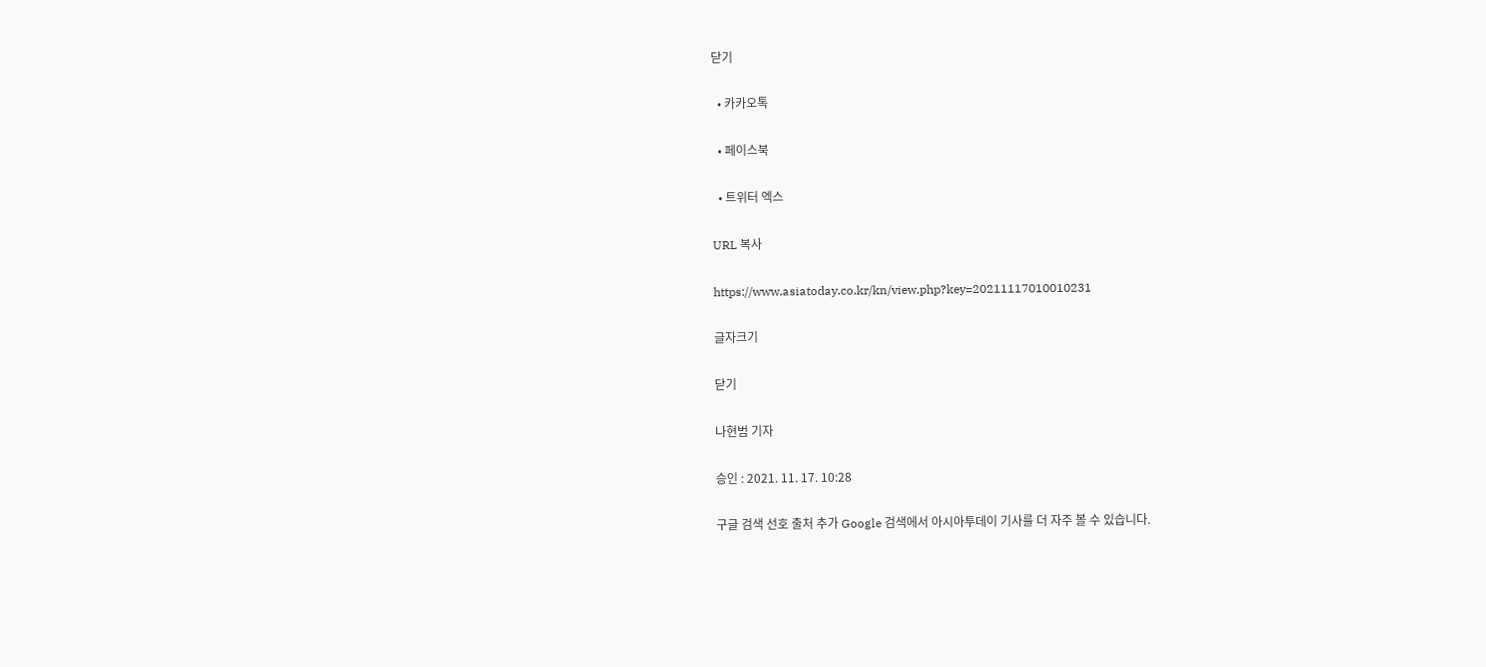닫기

  • 카카오톡

  • 페이스북

  • 트위터 엑스

URL 복사

https://www.asiatoday.co.kr/kn/view.php?key=20211117010010231

글자크기

닫기

나현범 기자

승인 : 2021. 11. 17. 10:28

구글 검색 선호 출처 추가 Google 검색에서 아시아투데이 기사를 더 자주 볼 수 있습니다.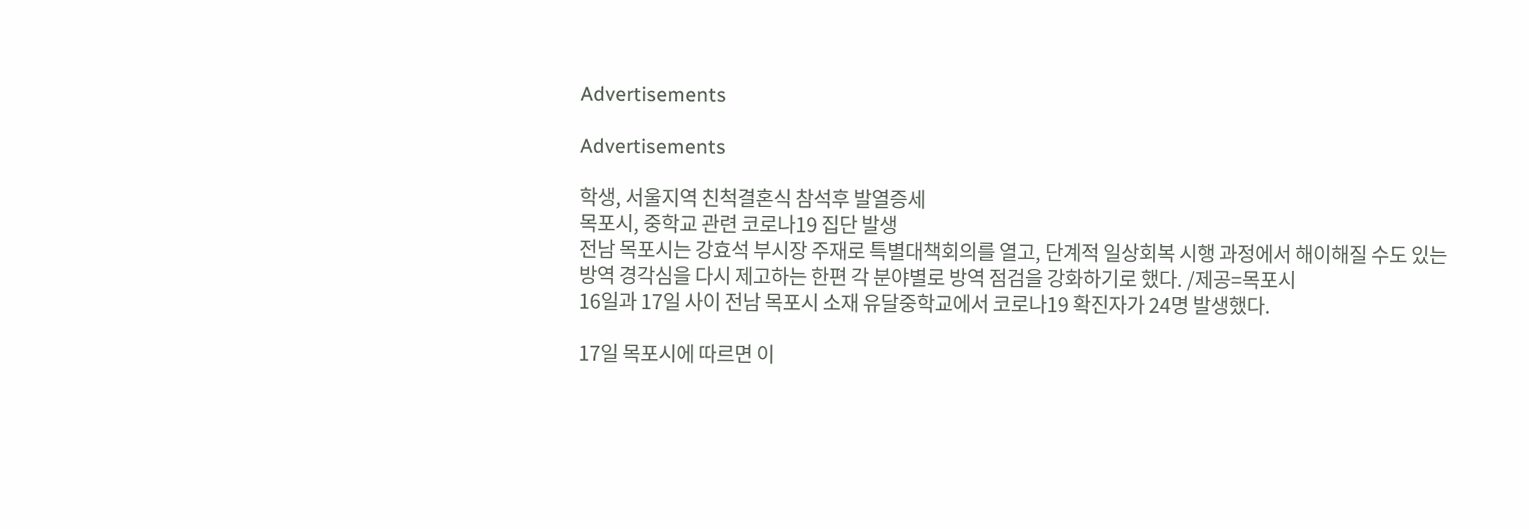Advertisements

Advertisements

학생, 서울지역 친척결혼식 참석후 발열증세
목포시, 중학교 관련 코로나19 집단 발생
전남 목포시는 강효석 부시장 주재로 특별대책회의를 열고, 단계적 일상회복 시행 과정에서 해이해질 수도 있는 방역 경각심을 다시 제고하는 한편 각 분야별로 방역 점검을 강화하기로 했다. /제공=목포시
16일과 17일 사이 전남 목포시 소재 유달중학교에서 코로나19 확진자가 24명 발생했다.

17일 목포시에 따르면 이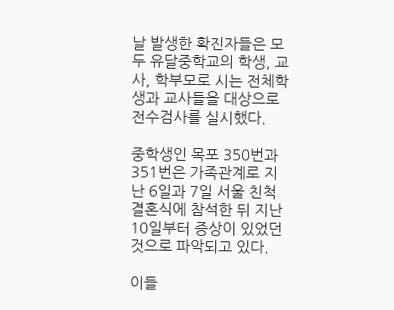날 발생한 확진자들은 모두 유달중학교의 학생, 교사, 학부모로 시는 전체학생과 교사들을 대상으로 전수검사를 실시했다.

중학생인 목포 350번과 351번은 가족관계로 지난 6일과 7일 서울 친척 결혼식에 참석한 뒤 지난 10일부터 증상이 있었던 것으로 파악되고 있다.

이들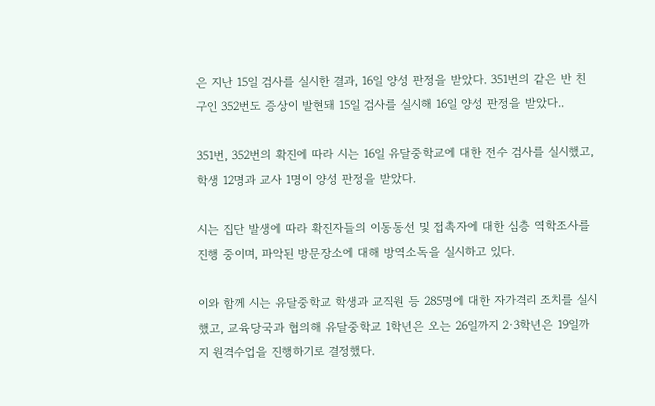은 지난 15일 검사를 실시한 결과, 16일 양성 판정을 받았다. 351번의 같은 반 친구인 352번도 증상이 발현돼 15일 검사를 실시해 16일 양성 판정을 받았다..

351번, 352번의 확진에 따라 시는 16일 유달중학교에 대한 전수 검사를 실시했고, 학생 12명과 교사 1명이 양성 판정을 받았다.

시는 집단 발생에 따라 확진자들의 이동동선 및 접촉자에 대한 심층 역학조사를 진행 중이며, 파악된 방문장소에 대해 방역소독을 실시하고 있다.

이와 함께 시는 유달중학교 학생과 교직원 등 285명에 대한 자가격리 조치를 실시했고, 교육당국과 협의해 유달중학교 1학년은 오는 26일까지 2·3학년은 19일까지 원격수업을 진행하기로 결정했다.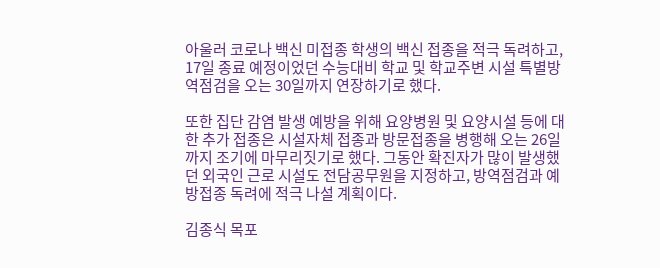아울러 코로나 백신 미접종 학생의 백신 접종을 적극 독려하고, 17일 종료 예정이었던 수능대비 학교 및 학교주변 시설 특별방역점검을 오는 30일까지 연장하기로 했다.

또한 집단 감염 발생 예방을 위해 요양병원 및 요양시설 등에 대한 추가 접종은 시설자체 접종과 방문접종을 병행해 오는 26일까지 조기에 마무리짓기로 했다. 그동안 확진자가 많이 발생했던 외국인 근로 시설도 전담공무원을 지정하고, 방역점검과 예방접종 독려에 적극 나설 계획이다.

김종식 목포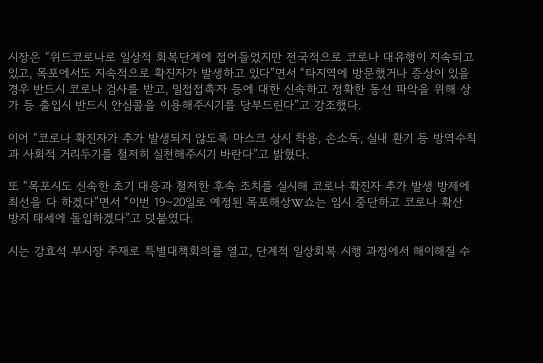시장은 “위드코로나로 일상적 회복단계에 접어들었지만 전국적으로 코로나 대유행이 지속되고 있고, 목포에서도 지속적으로 확진자가 발생하고 있다”면서 “타지역에 방문했거나 증상이 있을 경우 반드시 코로나 검사를 받고, 밀접접촉자 등에 대한 신속하고 정확한 동선 파악을 위해 상가 등 출입시 반드시 안심콜을 이용해주시기를 당부드린다”고 강조했다.

이어 “코로나 확진자가 추가 발생되지 않도록 마스크 상시 착용, 손소독, 실내 환기 등 방역수칙과 사회적 거리두기를 철저히 실천해주시기 바란다”고 밝혔다.

또 “목포시도 신속한 초기 대응과 철저한 후속 조치를 실시해 코로나 확진자 추가 발생 방제에 최선을 다 하겠다”면서 “이번 19~20일로 예정된 목포해상W쇼는 임시 중단하고 코로나 확산 방지 태세에 돌입하겠다”고 덧붙였다.

시는 강효석 부시장 주재로 특별대책회의를 열고, 단계적 일상회복 시행 과정에서 해이해질 수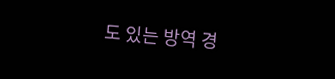도 있는 방역 경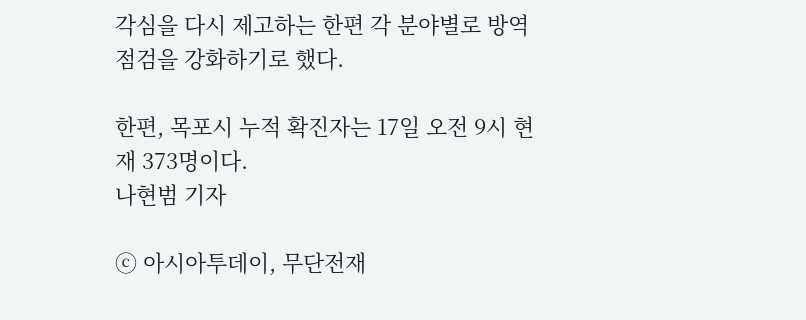각심을 다시 제고하는 한편 각 분야별로 방역 점검을 강화하기로 했다.

한편, 목포시 누적 확진자는 17일 오전 9시 현재 373명이다.
나현범 기자

ⓒ 아시아투데이, 무단전재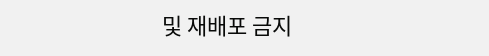및 재배포 금지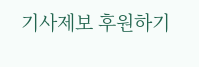기사제보 후원하기